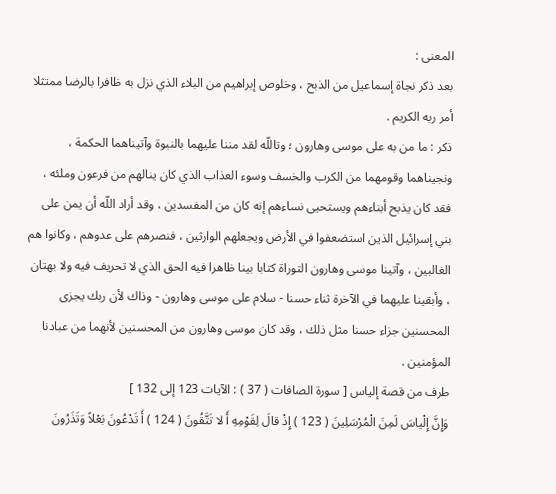المعنى :
بعد ذكر نجاة إسماعيل من الذبح ، وخلوص إبراهيم من البلاء الذي نزل به ظافرا بالرضا ممتثلا أمر ربه الكريم .
ذكر : ما من به على موسى وهارون ؛ وتاللّه لقد مننا عليهما بالنبوة وآتيناهما الحكمة ، ونجيناهما وقومهما من الكرب والخسف وسوء العذاب الذي كان ينالهم من فرعون وملئه ، فقد كان يذبح أبناءهم ويستحيى نساءهم إنه كان من المفسدين ، وقد أراد اللّه أن يمن على بني إسرائيل الذين استضعفوا في الأرض ويجعلهم الوارثين ، فنصرهم على عدوهم ، وكانوا هم الغالبين ، وآتينا موسى وهارون التوراة كتابا بينا ظاهرا فيه الحق الذي لا تحريف فيه ولا بهتان ، وأبقينا عليهما في الآخرة ثناء حسنا - سلام على موسى وهارون - وذاك لأن ربك يجزى المحسنين جزاء حسنا مثل ذلك ، وقد كان موسى وهارون من المحسنين لأنهما من عبادنا المؤمنين .
طرف من قصة إلياس [ سورة الصافات ( 37 ) : الآيات 123 إلى 132 ]
وَإِنَّ إِلْياسَ لَمِنَ الْمُرْسَلِينَ ( 123 ) إِذْ قالَ لِقَوْمِهِ أَ لا تَتَّقُونَ ( 124 ) أَ تَدْعُونَ بَعْلاً وَتَذَرُونَ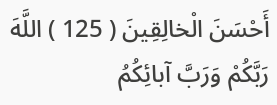أَحْسَنَ الْخالِقِينَ ( 125 ) اللَّهَ رَبَّكُمْ وَرَبَّ آبائِكُمُ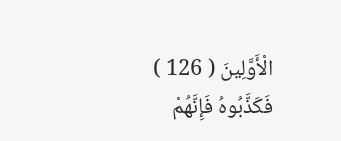الْأَوَّلِينَ ( 126 ) فَكَذَّبُوهُ فَإِنَّهُمْ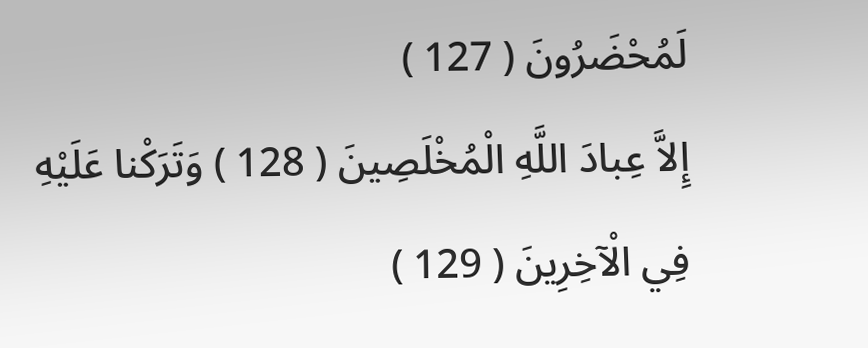لَمُحْضَرُونَ ( 127 )
إِلاَّ عِبادَ اللَّهِ الْمُخْلَصِينَ ( 128 ) وَتَرَكْنا عَلَيْهِ فِي الْآخِرِينَ ( 129 )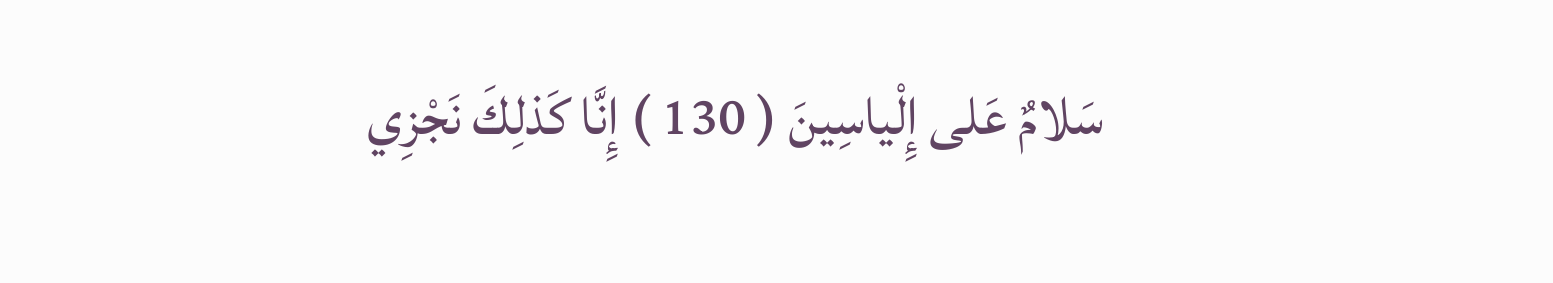سَلامٌ عَلى إِلْياسِينَ ( 130 ) إِنَّا كَذلِكَ نَجْزِي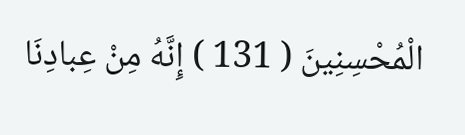الْمُحْسِنِينَ ( 131 ) إِنَّهُ مِنْ عِبادِنَا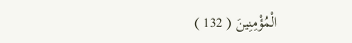الْمُؤْمِنِينَ ( 132 )